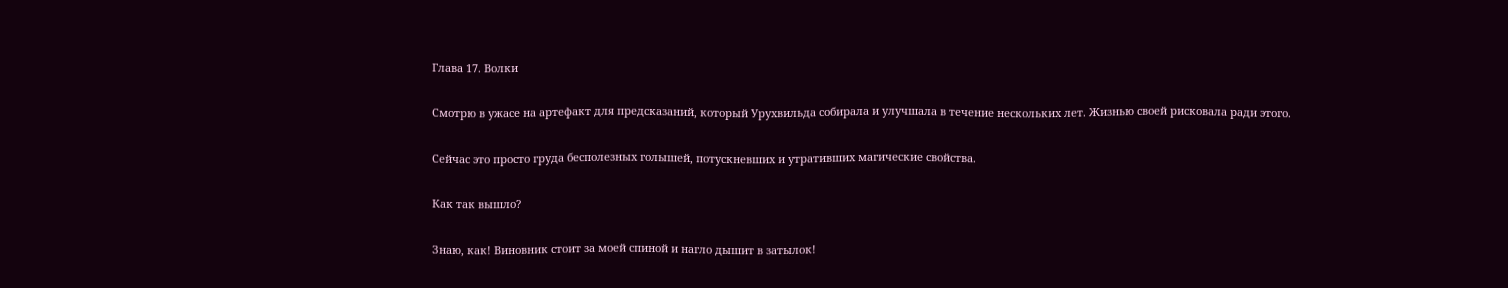Глава 17. Волки

Смотрю в ужасе на артефакт для предсказаний, который Урухвильда собирала и улучшала в течение нескольких лет. Жизнью своей рисковала ради этого.

Сейчас это просто груда бесполезных голышей, потускневших и утративших магические свойства.

Как так вышло?

Знаю, как! Виновник стоит за моей спиной и нагло дышит в затылок!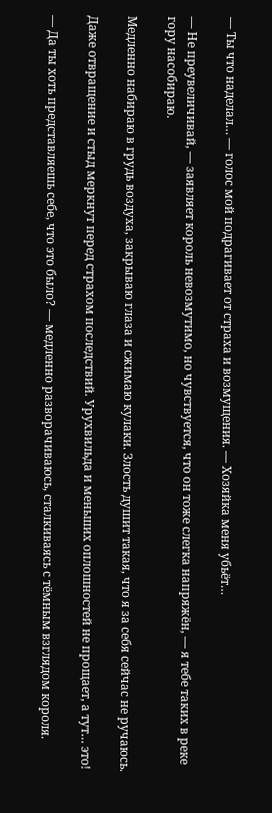— Ты что наделал… — голос мой подрагивает от страха и возмущения. — Хозяйка меня убьёт…

— Не преувеличивай, — заявляет король невозмутимо, но чувствуется, что он тоже слегка напряжён, — я тебе таких в реке гору насобираю.

Медленно набираю в грудь воздуха, закрываю глаза и сжимаю кулаки. Злость душит такая, что я за себя сейчас не ручаюсь.

Даже отвращение и стыд меркнут перед страхом последствий. Урухвильда и меньших оплошностей не прощает, а тут… это!

— Да ты хоть представляешь себе, что это было? — медленно разворачиваюсь, сталкиваясь с тёмным взглядом короля.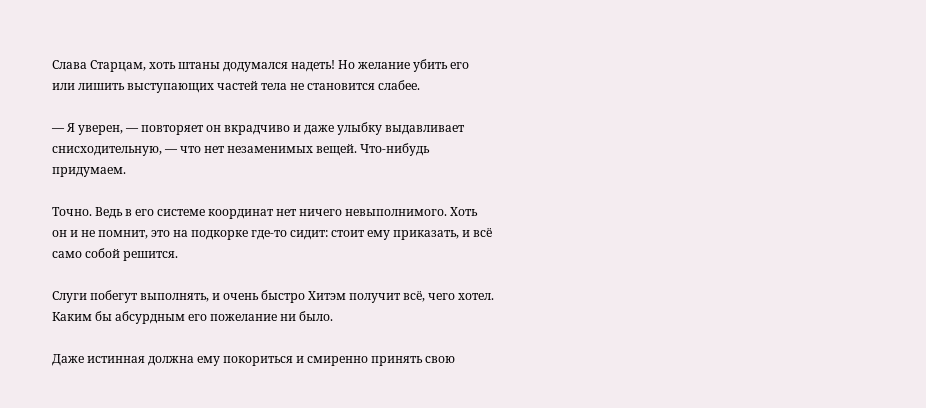Слава Старцам, хоть штаны додумался надеть! Но желание убить его или лишить выступающих частей тела не становится слабее.

— Я уверен, — повторяет он вкрадчиво и даже улыбку выдавливает снисходительную, — что нет незаменимых вещей. Что-нибудь придумаем.

Точно. Ведь в его системе координат нет ничего невыполнимого. Хоть он и не помнит, это на подкорке где-то сидит: стоит ему приказать, и всё само собой решится.

Слуги побегут выполнять, и очень быстро Хитэм получит всё, чего хотел. Каким бы абсурдным его пожелание ни было.

Даже истинная должна ему покориться и смиренно принять свою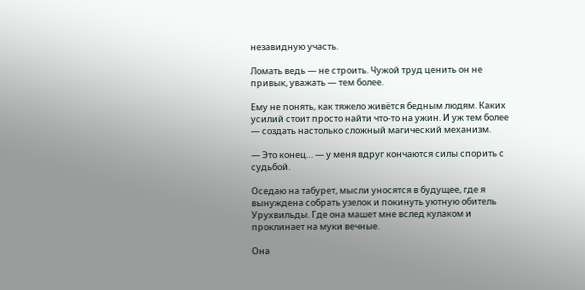незавидную участь.

Ломать ведь — не строить. Чужой труд ценить он не привык, уважать — тем более.

Ему не понять, как тяжело живётся бедным людям. Каких усилий стоит просто найти что-то на ужин. И уж тем более — создать настолько сложный магический механизм.

— Это конец… — у меня вдруг кончаются силы спорить с судьбой.

Оседаю на табурет, мысли уносятся в будущее, где я вынуждена собрать узелок и покинуть уютную обитель Урухвильды. Где она машет мне вслед кулаком и проклинает на муки вечные.

Она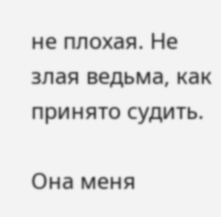не плохая. Не злая ведьма, как принято судить.

Она меня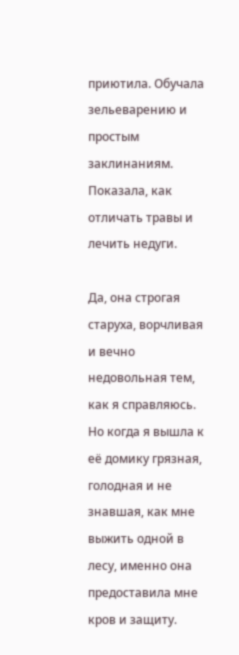приютила. Обучала зельеварению и простым заклинаниям. Показала, как отличать травы и лечить недуги.

Да, она строгая старуха, ворчливая и вечно недовольная тем, как я справляюсь. Но когда я вышла к её домику грязная, голодная и не знавшая, как мне выжить одной в лесу, именно она предоставила мне кров и защиту.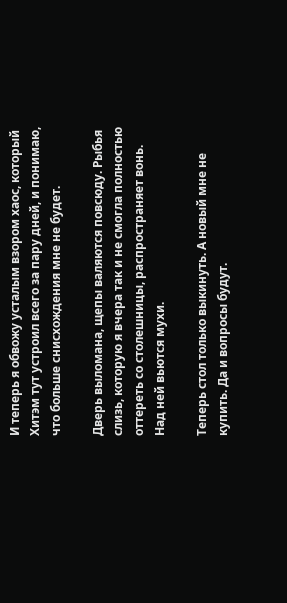И теперь я обвожу усталым взором хаос, который Хитэм тут устроил всего за пару дней, и понимаю, что больше снисхождения мне не будет.

Дверь выломана, щепы валяются повсюду. Рыбья слизь, которую я вчера так и не смогла полностью оттереть со столешницы, распространяет вонь. Над ней вьются мухи.

Теперь стол только выкинуть. А новый мне не купить. Да и вопросы будут.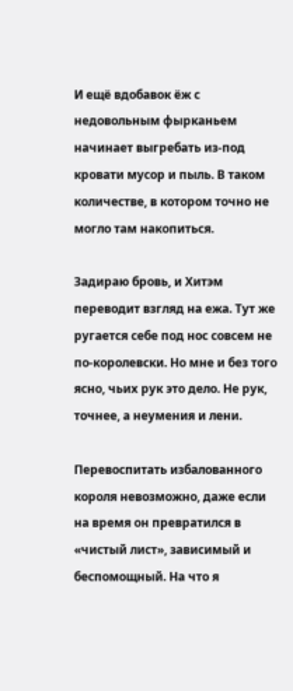И ещё вдобавок ёж с недовольным фырканьем начинает выгребать из-под кровати мусор и пыль. В таком количестве, в котором точно не могло там накопиться.

Задираю бровь, и Хитэм переводит взгляд на ежа. Тут же ругается себе под нос совсем не по-королевски. Но мне и без того ясно, чьих рук это дело. Не рук, точнее, а неумения и лени.

Перевоспитать избалованного короля невозможно, даже если на время он превратился в «чистый лист», зависимый и беспомощный. На что я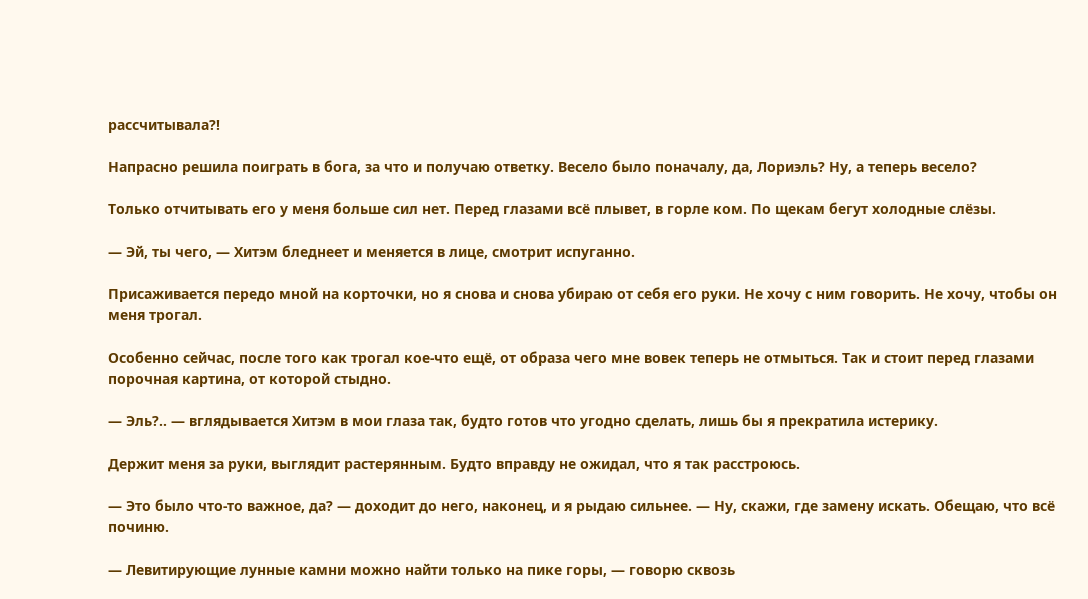рассчитывала?!

Напрасно решила поиграть в бога, за что и получаю ответку. Весело было поначалу, да, Лориэль? Ну, а теперь весело?

Только отчитывать его у меня больше сил нет. Перед глазами всё плывет, в горле ком. По щекам бегут холодные слёзы.

— Эй, ты чего, — Хитэм бледнеет и меняется в лице, смотрит испуганно.

Присаживается передо мной на корточки, но я снова и снова убираю от себя его руки. Не хочу с ним говорить. Не хочу, чтобы он меня трогал.

Особенно сейчас, после того как трогал кое-что ещё, от образа чего мне вовек теперь не отмыться. Так и стоит перед глазами порочная картина, от которой стыдно.

— Эль?.. — вглядывается Хитэм в мои глаза так, будто готов что угодно сделать, лишь бы я прекратила истерику.

Держит меня за руки, выглядит растерянным. Будто вправду не ожидал, что я так расстроюсь.

— Это было что-то важное, да? — доходит до него, наконец, и я рыдаю сильнее. — Ну, скажи, где замену искать. Обещаю, что всё починю.

— Левитирующие лунные камни можно найти только на пике горы, — говорю сквозь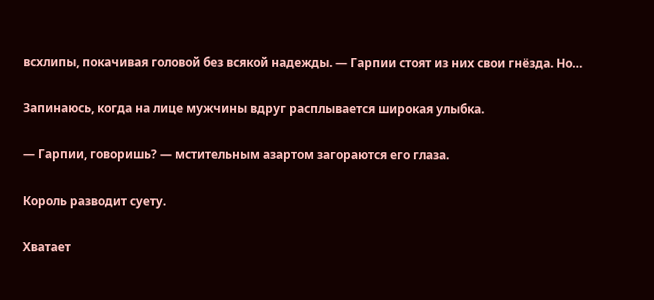всхлипы, покачивая головой без всякой надежды. — Гарпии стоят из них свои гнёзда. Но…

Запинаюсь, когда на лице мужчины вдруг расплывается широкая улыбка.

— Гарпии, говоришь? — мстительным азартом загораются его глаза.

Король разводит суету.

Хватает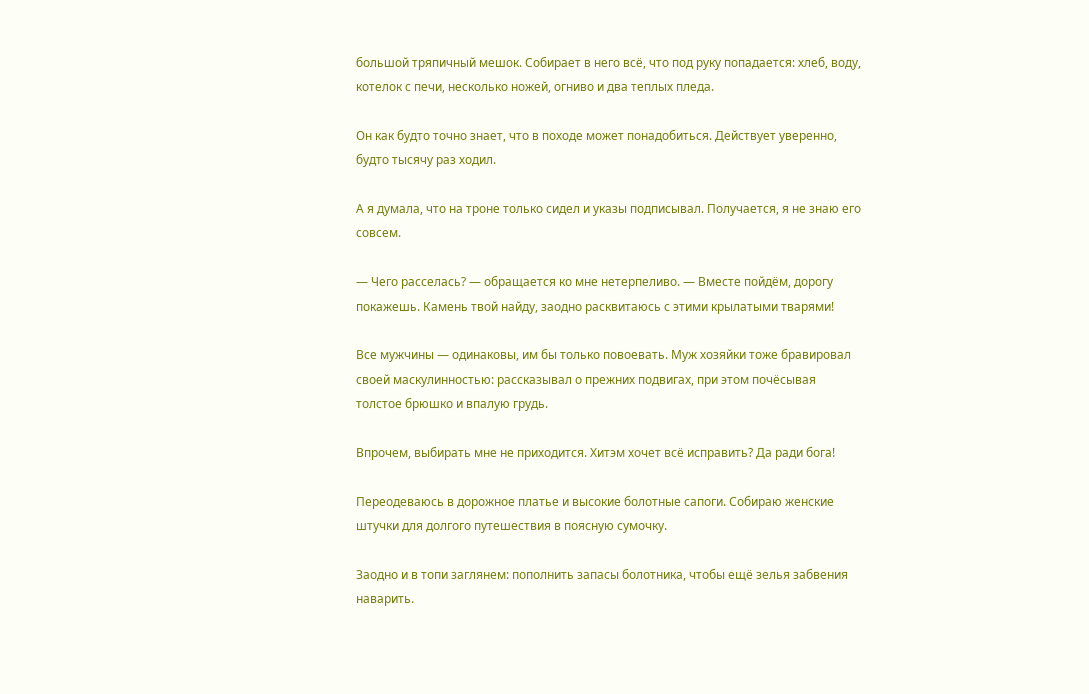большой тряпичный мешок. Собирает в него всё, что под руку попадается: хлеб, воду, котелок с печи, несколько ножей, огниво и два теплых пледа.

Он как будто точно знает, что в походе может понадобиться. Действует уверенно, будто тысячу раз ходил.

А я думала, что на троне только сидел и указы подписывал. Получается, я не знаю его совсем.

— Чего расселась? — обращается ко мне нетерпеливо. — Вместе пойдём, дорогу покажешь. Камень твой найду, заодно расквитаюсь с этими крылатыми тварями!

Все мужчины — одинаковы, им бы только повоевать. Муж хозяйки тоже бравировал своей маскулинностью: рассказывал о прежних подвигах, при этом почёсывая толстое брюшко и впалую грудь.

Впрочем, выбирать мне не приходится. Хитэм хочет всё исправить? Да ради бога!

Переодеваюсь в дорожное платье и высокие болотные сапоги. Собираю женские штучки для долгого путешествия в поясную сумочку.

Заодно и в топи заглянем: пополнить запасы болотника, чтобы ещё зелья забвения наварить.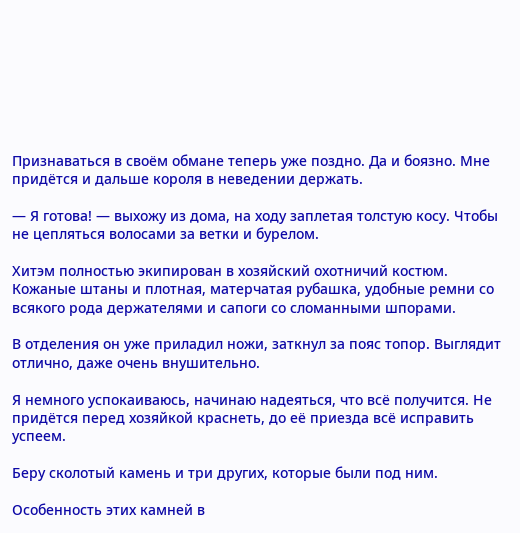Признаваться в своём обмане теперь уже поздно. Да и боязно. Мне придётся и дальше короля в неведении держать.

— Я готова! — выхожу из дома, на ходу заплетая толстую косу. Чтобы не цепляться волосами за ветки и бурелом.

Хитэм полностью экипирован в хозяйский охотничий костюм. Кожаные штаны и плотная, матерчатая рубашка, удобные ремни со всякого рода держателями и сапоги со сломанными шпорами.

В отделения он уже приладил ножи, заткнул за пояс топор. Выглядит отлично, даже очень внушительно.

Я немного успокаиваюсь, начинаю надеяться, что всё получится. Не придётся перед хозяйкой краснеть, до её приезда всё исправить успеем.

Беру сколотый камень и три других, которые были под ним.

Особенность этих камней в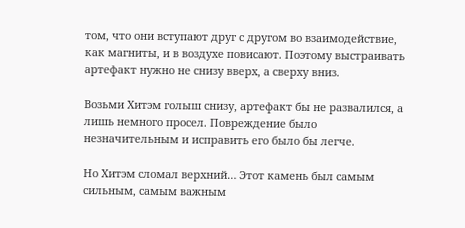том, что они вступают друг с другом во взаимодействие, как магниты, и в воздухе повисают. Поэтому выстраивать артефакт нужно не снизу вверх, а сверху вниз.

Возьми Хитэм голыш снизу, артефакт бы не развалился, а лишь немного просел. Повреждение было незначительным и исправить его было бы легче.

Но Хитэм сломал верхний… Этот камень был самым сильным, самым важным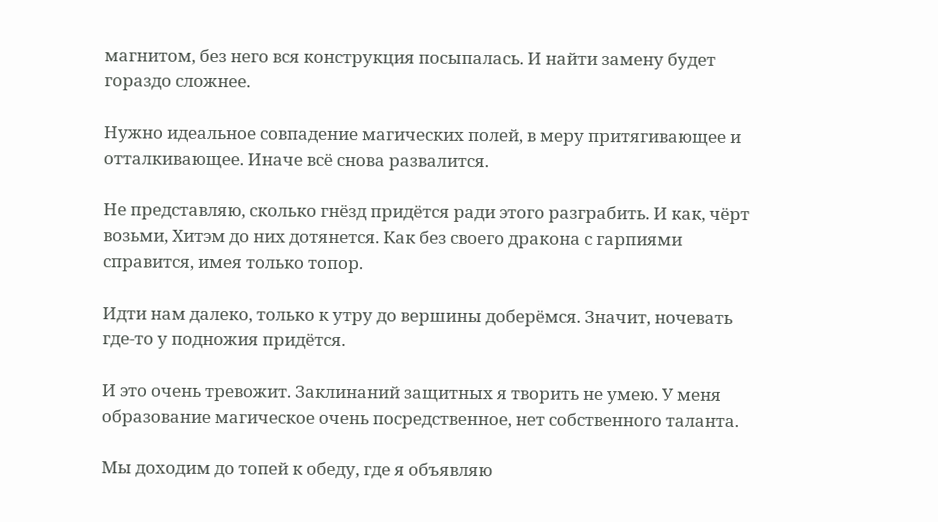магнитом, без него вся конструкция посыпалась. И найти замену будет гораздо сложнее.

Нужно идеальное совпадение магических полей, в меру притягивающее и отталкивающее. Иначе всё снова развалится.

Не представляю, сколько гнёзд придётся ради этого разграбить. И как, чёрт возьми, Хитэм до них дотянется. Как без своего дракона с гарпиями справится, имея только топор.

Идти нам далеко, только к утру до вершины доберёмся. Значит, ночевать где-то у подножия придётся.

И это очень тревожит. Заклинаний защитных я творить не умею. У меня образование магическое очень посредственное, нет собственного таланта.

Мы доходим до топей к обеду, где я объявляю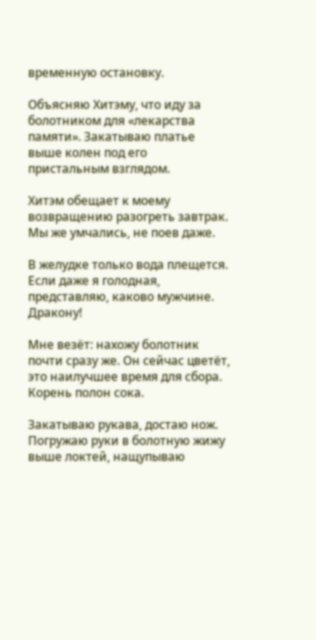временную остановку.

Объясняю Хитэму, что иду за болотником для «лекарства памяти». Закатываю платье выше колен под его пристальным взглядом.

Хитэм обещает к моему возвращению разогреть завтрак. Мы же умчались, не поев даже.

В желудке только вода плещется. Если даже я голодная, представляю, каково мужчине. Дракону!

Мне везёт: нахожу болотник почти сразу же. Он сейчас цветёт, это наилучшее время для сбора. Корень полон сока.

Закатываю рукава, достаю нож. Погружаю руки в болотную жижу выше локтей, нащупываю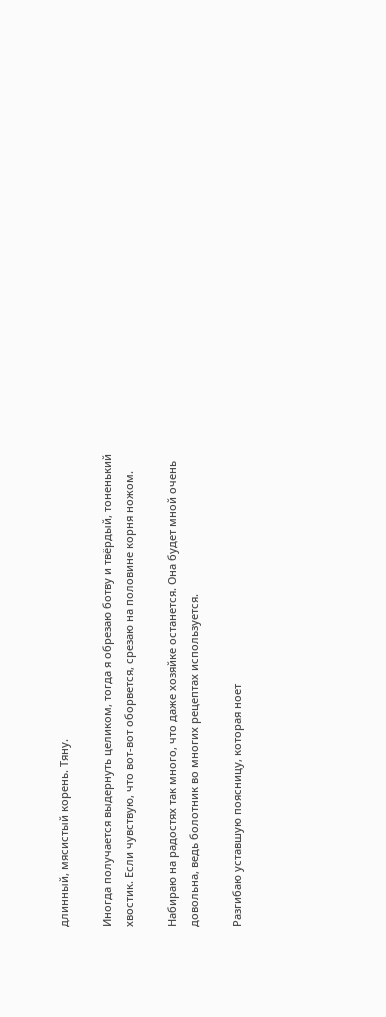длинный, мясистый корень. Тяну.

Иногда получается выдернуть целиком, тогда я обрезаю ботву и твёрдый, тоненький хвостик. Если чувствую, что вот-вот оборвется, срезаю на половине корня ножом.

Набираю на радостях так много, что даже хозяйке останется. Она будет мной очень довольна, ведь болотник во многих рецептах используется.

Разгибаю уставшую поясницу, которая ноет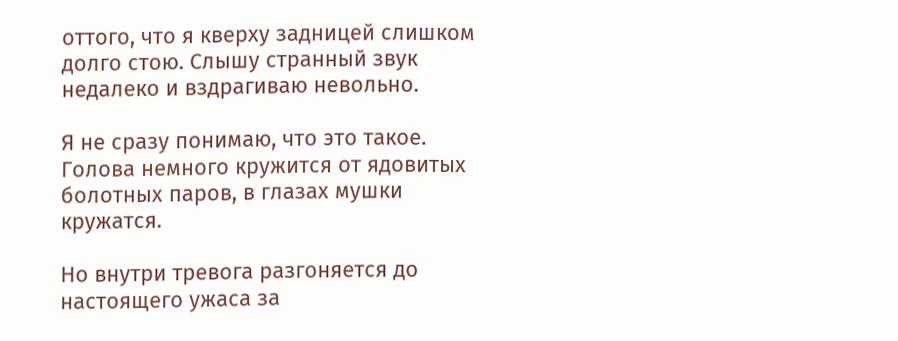оттого, что я кверху задницей слишком долго стою. Слышу странный звук недалеко и вздрагиваю невольно.

Я не сразу понимаю, что это такое. Голова немного кружится от ядовитых болотных паров, в глазах мушки кружатся.

Но внутри тревога разгоняется до настоящего ужаса за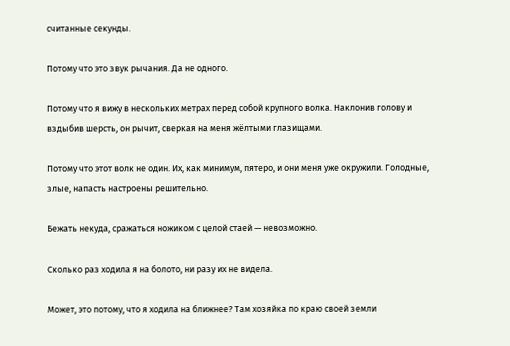считанные секунды.

Потому что это звук рычания. Да не одного.

Потому что я вижу в нескольких метрах перед собой крупного волка. Наклонив голову и вздыбив шерсть, он рычит, сверкая на меня жёлтыми глазищами.

Потому что этот волк не один. Их, как минимум, пятеро, и они меня уже окружили. Голодные, злые, напасть настроены решительно.

Бежать некуда, сражаться ножиком с целой стаей — невозможно.

Сколько раз ходила я на болото, ни разу их не видела.

Может, это потому, что я ходила на ближнее? Там хозяйка по краю своей земли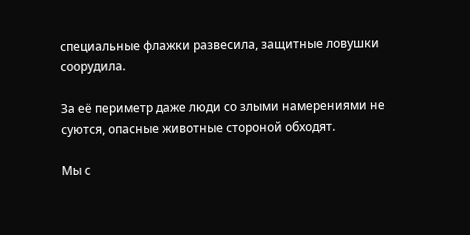специальные флажки развесила, защитные ловушки соорудила.

За её периметр даже люди со злыми намерениями не суются, опасные животные стороной обходят.

Мы с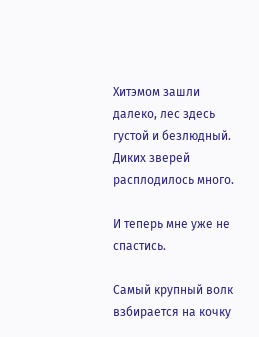Хитэмом зашли далеко, лес здесь густой и безлюдный. Диких зверей расплодилось много.

И теперь мне уже не спастись.

Самый крупный волк взбирается на кочку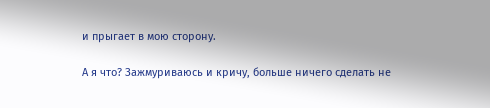и прыгает в мою сторону.

А я что? Зажмуриваюсь и кричу, больше ничего сделать не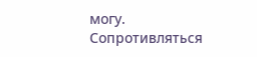могу. Сопротивляться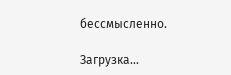бессмысленно.

Загрузка...